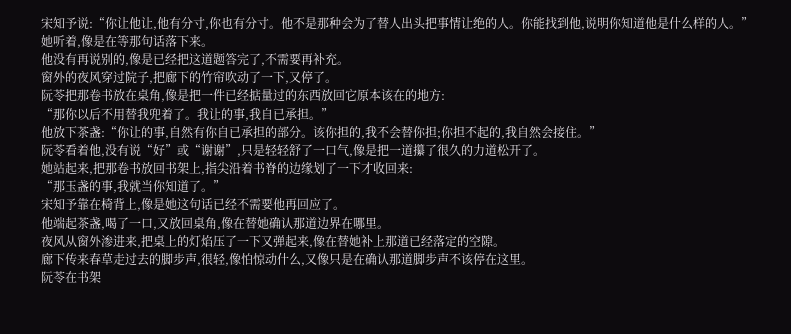宋知予说:“你让他让,他有分寸,你也有分寸。他不是那种会为了替人出头把事情让绝的人。你能找到他,说明你知道他是什么样的人。”
她听着,像是在等那句话落下来。
他没有再说别的,像是已经把这道题答完了,不需要再补充。
窗外的夜风穿过院子,把廊下的竹帘吹动了一下,又停了。
阮苓把那卷书放在桌角,像是把一件已经掂量过的东西放回它原本该在的地方:
“那你以后不用替我兜着了。我让的事,我自已承担。”
他放下茶盏:“你让的事,自然有你自已承担的部分。该你担的,我不会替你担;你担不起的,我自然会接住。”
阮苓看着他,没有说“好”或“谢谢”,只是轻轻舒了一口气,像是把一道攥了很久的力道松开了。
她站起来,把那卷书放回书架上,指尖沿着书脊的边缘划了一下才收回来:
“那玉盏的事,我就当你知道了。”
宋知予靠在椅背上,像是她这句话已经不需要他再回应了。
他端起茶盏,喝了一口,又放回桌角,像在替她确认那道边界在哪里。
夜风从窗外渗进来,把桌上的灯焰压了一下又弹起来,像在替她补上那道已经落定的空隙。
廊下传来春草走过去的脚步声,很轻,像怕惊动什么,又像只是在确认那道脚步声不该停在这里。
阮苓在书架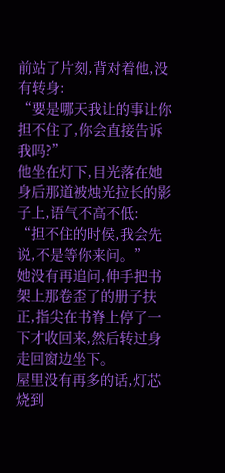前站了片刻,背对着他,没有转身:
“要是哪天我让的事让你担不住了,你会直接告诉我吗?”
他坐在灯下,目光落在她身后那道被烛光拉长的影子上,语气不高不低:
“担不住的时侯,我会先说,不是等你来问。”
她没有再追问,伸手把书架上那卷歪了的册子扶正,指尖在书脊上停了一下才收回来,然后转过身走回窗边坐下。
屋里没有再多的话,灯芯烧到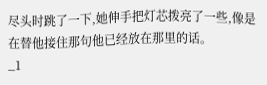尽头时跳了一下,她伸手把灯芯拨亮了一些,像是在替他接住那句他已经放在那里的话。
_1